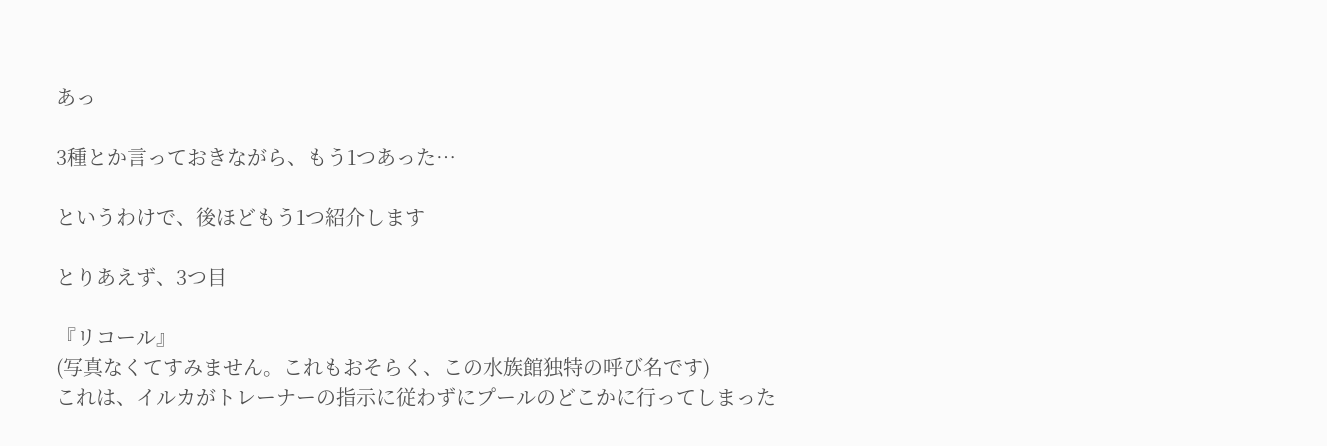あっ

3種とか言っておきながら、もう1つあった…

というわけで、後ほどもう1つ紹介します

とりあえず、3つ目

『リコール』
(写真なくてすみません。これもおそらく、この水族館独特の呼び名です)
これは、イルカがトレーナーの指示に従わずにプールのどこかに行ってしまった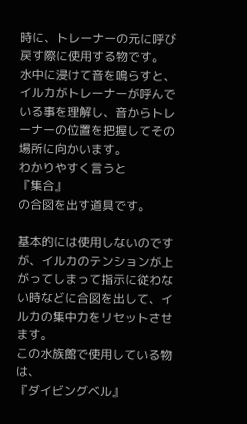時に、トレーナーの元に呼び戻す際に使用する物です。
水中に浸けて音を鳴らすと、イルカがトレーナーが呼んでいる事を理解し、音からトレーナーの位置を把握してその場所に向かいます。
わかりやすく言うと
『集合』
の合図を出す道具です。

基本的には使用しないのですが、イルカのテンションが上がってしまって指示に従わない時などに合図を出して、イルカの集中力をリセットさせます。
この水族館で使用している物は、
『ダイビングベル』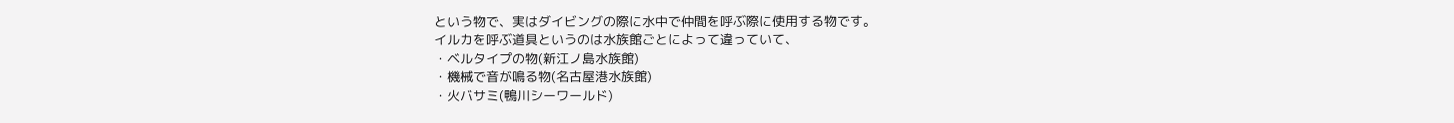という物で、実はダイビングの際に水中で仲間を呼ぶ際に使用する物です。
イルカを呼ぶ道具というのは水族館ごとによって違っていて、
・ベルタイプの物(新江ノ島水族館)
・機械で音が鳴る物(名古屋港水族館)
・火バサミ(鴨川シーワールド)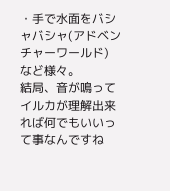・手で水面をバシャバシャ(アドベンチャーワールド)
など様々。
結局、音が鳴ってイルカが理解出来れば何でもいいって事なんですね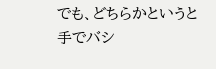でも、どちらかというと手でバシ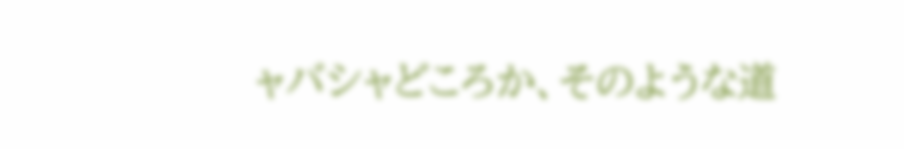ャバシャどころか、そのような道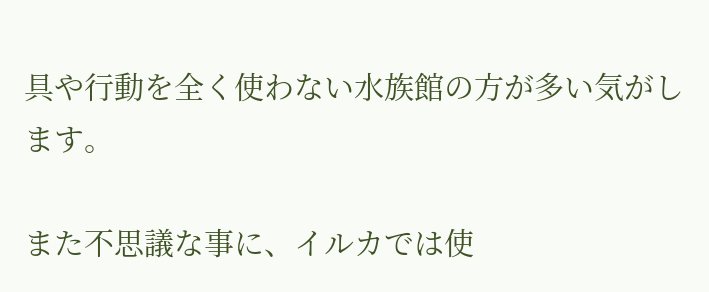具や行動を全く使わない水族館の方が多い気がします。

また不思議な事に、イルカでは使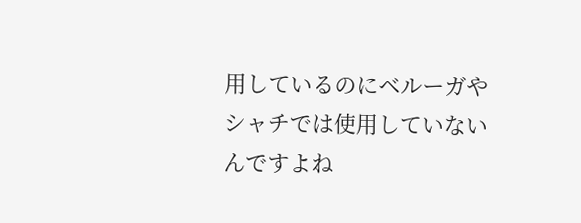用しているのにベルーガやシャチでは使用していないんですよね